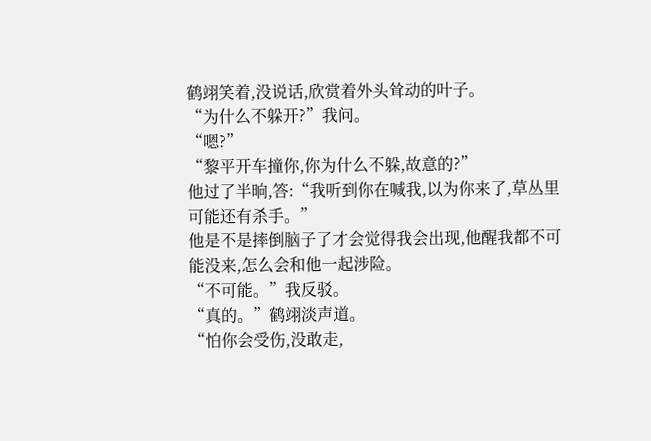鹤翊笑着,没说话,欣赏着外头耸动的叶子。
“为什么不躲开?”我问。
“嗯?”
“黎平开车撞你,你为什么不躲,故意的?”
他过了半晌,答:“我听到你在喊我,以为你来了,草丛里可能还有杀手。”
他是不是摔倒脑子了才会觉得我会出现,他醒我都不可能没来,怎么会和他一起涉险。
“不可能。”我反驳。
“真的。”鹤翊淡声道。
“怕你会受伤,没敢走,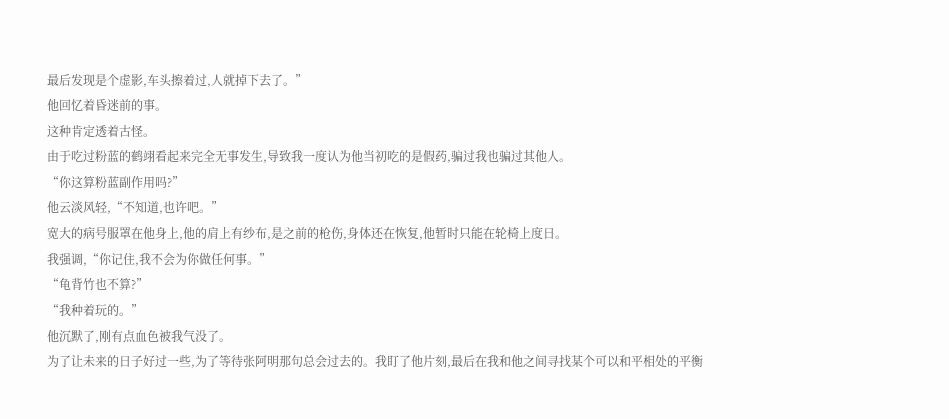最后发现是个虚影,车头擦着过,人就掉下去了。”
他回忆着昏迷前的事。
这种肯定透着古怪。
由于吃过粉蓝的鹤翊看起来完全无事发生,导致我一度认为他当初吃的是假药,骗过我也骗过其他人。
“你这算粉蓝副作用吗?”
他云淡风轻,“不知道,也许吧。”
宽大的病号服罩在他身上,他的肩上有纱布,是之前的枪伤,身体还在恢复,他暂时只能在轮椅上度日。
我强调,“你记住,我不会为你做任何事。”
“龟背竹也不算?”
“我种着玩的。”
他沉默了,刚有点血色被我气没了。
为了让未来的日子好过一些,为了等待张阿明那句总会过去的。我盯了他片刻,最后在我和他之间寻找某个可以和平相处的平衡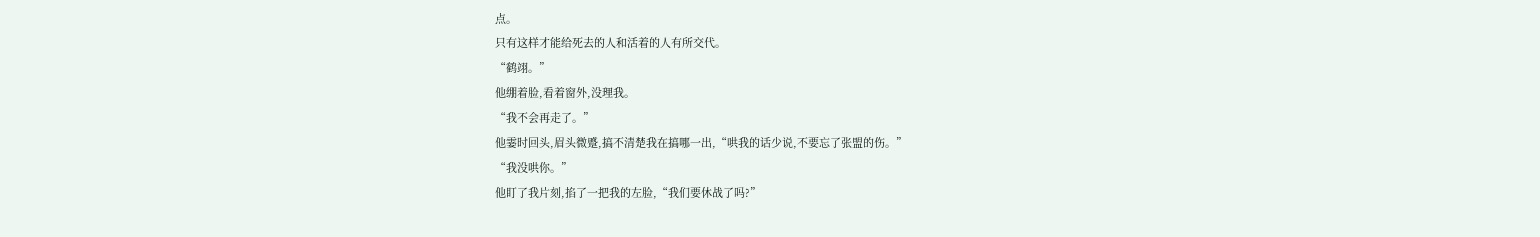点。
只有这样才能给死去的人和活着的人有所交代。
“鹤翊。”
他绷着脸,看着窗外,没理我。
“我不会再走了。”
他霎时回头,眉头微蹙,搞不清楚我在搞哪一出,“哄我的话少说,不要忘了张盟的伤。”
“我没哄你。”
他盯了我片刻,掐了一把我的左脸,“我们要休战了吗?”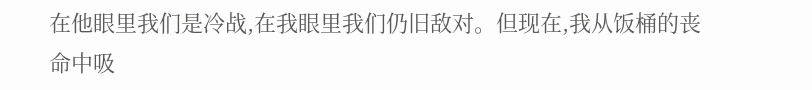在他眼里我们是冷战,在我眼里我们仍旧敌对。但现在,我从饭桶的丧命中吸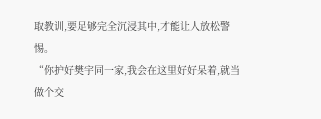取教训,要足够完全沉浸其中,才能让人放松警惕。
“你护好樊宇同一家,我会在这里好好呆着,就当做个交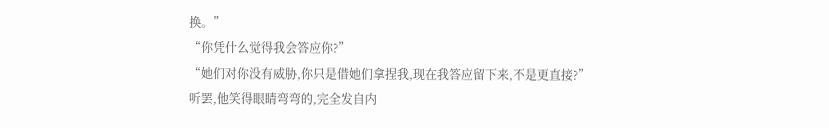换。”
“你凭什么觉得我会答应你?”
“她们对你没有威胁,你只是借她们拿捏我,现在我答应留下来,不是更直接?”
听罢,他笑得眼睛弯弯的,完全发自内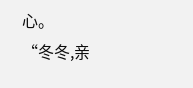心。
“冬冬,亲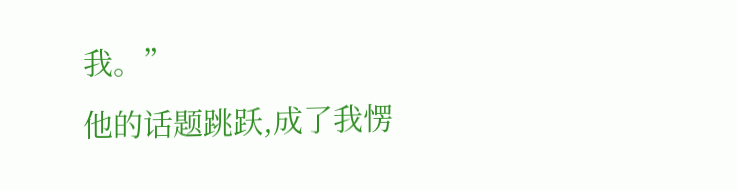我。”
他的话题跳跃,成了我愣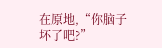在原地,“你脑子坏了吧?”